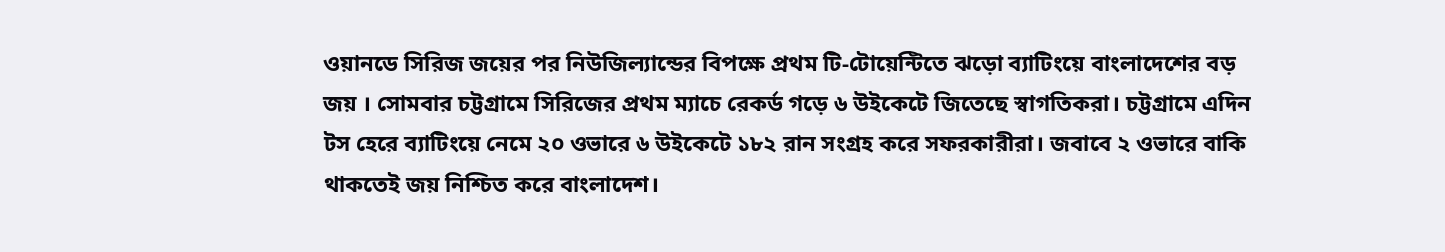ওয়ানডে সিরিজ জয়ের পর নিউজিল্যান্ডের বিপক্ষে প্রথম টি-টোয়েন্টিতে ঝড়ো ব্যাটিংয়ে বাংলাদেশের বড় জয় । সোমবার চট্টগ্রামে সিরিজের প্রথম ম্যাচে রেকর্ড গড়ে ৬ উইকেটে জিতেছে স্বাগতিকরা। চট্টগ্রামে এদিন টস হেরে ব্যাটিংয়ে নেমে ২০ ওভারে ৬ উইকেটে ১৮২ রান সংগ্রহ করে সফরকারীরা। জবাবে ২ ওভারে বাকি থাকতেই জয় নিশ্চিত করে বাংলাদেশ।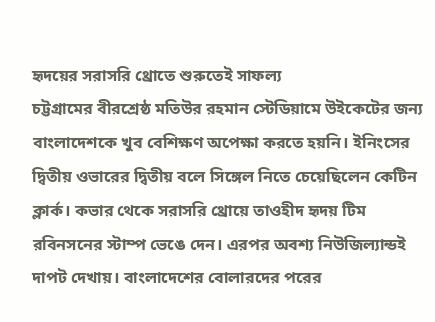হৃদয়ের সরাসরি থ্রোতে শুরুতেই সাফল্য
চট্টগ্রামের বীরশ্রেষ্ঠ মতিউর রহমান স্টেডিয়ামে উইকেটের জন্য বাংলাদেশকে খুব বেশিক্ষণ অপেক্ষা করতে হয়নি। ইনিংসের দ্বিতীয় ওভারের দ্বিতীয় বলে সিঙ্গেল নিতে চেয়েছিলেন কেটিন ক্লার্ক। কভার থেকে সরাসরি থ্রোয়ে তাওহীদ হৃদয় টিম রবিনসনের স্টাম্প ভেঙে দেন। এরপর অবশ্য নিউজিল্যান্ডই দাপট দেখায়। বাংলাদেশের বোলারদের পরের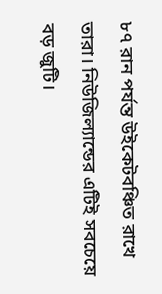৮৭ রান পর্যন্ত উইকেটবঞ্চিত রাখে তারা। নিউজিল্যান্ডের এটিই সবচেয়ে বড় জুটি।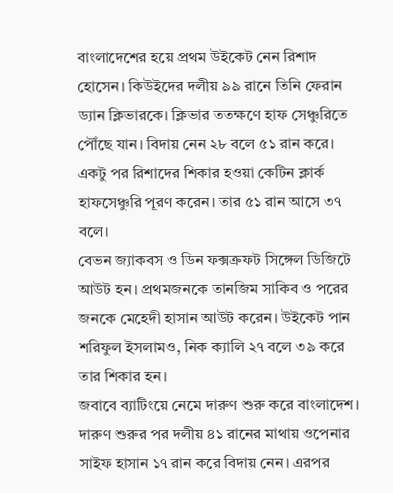বাংলাদেশের হয়ে প্রথম উইকেট নেন রিশাদ হোসেন। কিউইদের দলীয় ৯৯ রানে তিনি ফেরান ড্যান ক্লিভারকে। ক্লিভার ততক্ষণে হাফ সেঞ্চুরিতে পৌঁছে যান। বিদায় নেন ২৮ বলে ৫১ রান করে। একটু পর রিশাদের শিকার হওয়া কেটিন ক্লার্ক হাফসেঞ্চুরি পূরণ করেন। তার ৫১ রান আসে ৩৭ বলে।
বেভন জ্যাকবস ও ডিন ফক্সক্রফট সিঙ্গেল ডিজিটে আউট হন। প্রথমজনকে তানজিম সাকিব ও পরের জনকে মেহেদী হাসান আউট করেন। উইকেট পান শরিফুল ইসলামও, নিক ক্যালি ২৭ বলে ৩৯ করে তার শিকার হন।
জবাবে ব্যাটিংয়ে নেমে দারুণ শুরু করে বাংলাদেশ। দারুণ শুরুর পর দলীয় ৪১ রানের মাথায় ওপেনার সাইফ হাসান ১৭ রান করে বিদায় নেন। এরপর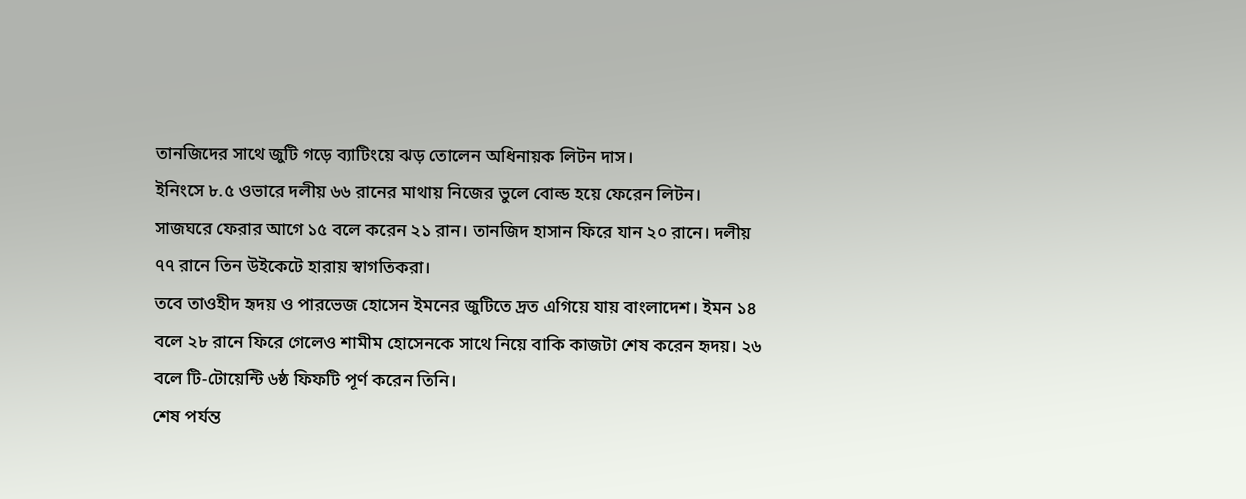তানজিদের সাথে জুটি গড়ে ব্যাটিংয়ে ঝড় তোলেন অধিনায়ক লিটন দাস।
ইনিংসে ৮.৫ ওভারে দলীয় ৬৬ রানের মাথায় নিজের ভুলে বোল্ড হয়ে ফেরেন লিটন। সাজঘরে ফেরার আগে ১৫ বলে করেন ২১ রান। তানজিদ হাসান ফিরে যান ২০ রানে। দলীয় ৭৭ রানে তিন উইকেটে হারায় স্বাগতিকরা।
তবে তাওহীদ হৃদয় ও পারভেজ হোসেন ইমনের জুটিতে দ্রত এগিয়ে যায় বাংলাদেশ। ইমন ১৪ বলে ২৮ রানে ফিরে গেলেও শামীম হোসেনকে সাথে নিয়ে বাকি কাজটা শেষ করেন হৃদয়। ২৬ বলে টি-টোয়েন্টি ৬ষ্ঠ ফিফটি পূর্ণ করেন তিনি।
শেষ পর্যন্ত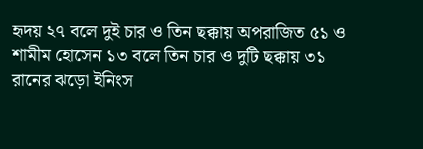হৃদয় ২৭ বলে দুই চার ও তিন ছক্কায় অপরাজিত ৫১ ও শামীম হোসেন ১৩ বলে তিন চার ও দুটি ছক্কায় ৩১ রানের ঝড়ো ইনিংস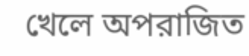খেলে অপরাজিত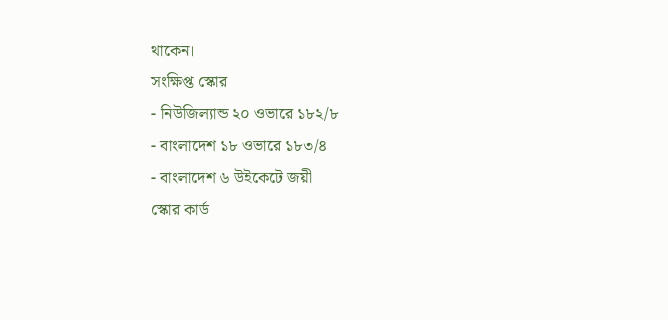থাকেন।
সংক্ষিপ্ত স্কোর
- নিউজিল্যান্ড ২০ ওভারে ১৮২/৮
- বাংলাদেশ ১৮ ওভারে ১৮৩/৪
- বাংলাদেশ ৬ উইকেটে জয়ী
স্কোর কার্ড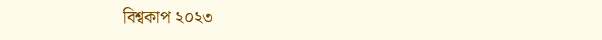বিশ্বকাপ ২০২৩